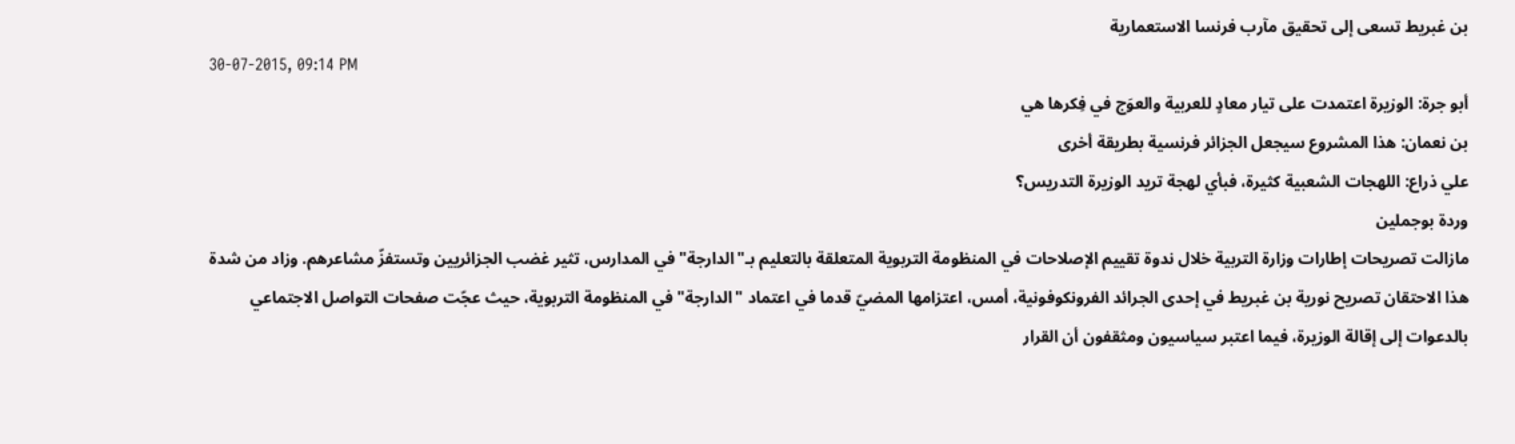بن غبريط تسعى إلى تحقيق مآرب فرنسا الاستعمارية
30-07-2015, 09:14 PM
أبو جرة: الوزيرة اعتمدت على تيار معادٍ للعربية والعوَج في فِكرها هي
بن نعمان: هذا المشروع سيجعل الجزائر فرنسية بطريقة أخرى
علي ذراع: اللهجات الشعبية كثيرة، فبأي لهجة تريد الوزيرة التدريس؟
وردة بوجملين
مازالت تصريحات إطارات وزارة التربية خلال ندوة تقييم الإصلاحات في المنظومة التربوية المتعلقة بالتعليم بـ"الدارجة" في المدارس، تثير غضب الجزائريين وتستفزّ مشاعرهم. وزاد من شدة هذا الاحتقان تصريح نورية بن غبريط في إحدى الجرائد الفرونكوفونية، أمس، اعتزامها المضيّ قدما في اعتماد "الدارجة" في المنظومة التربوية، حيث عجّت صفحات التواصل الاجتماعي بالدعوات إلى إقالة الوزيرة، فيما اعتبر سياسيون ومثقفون أن القرار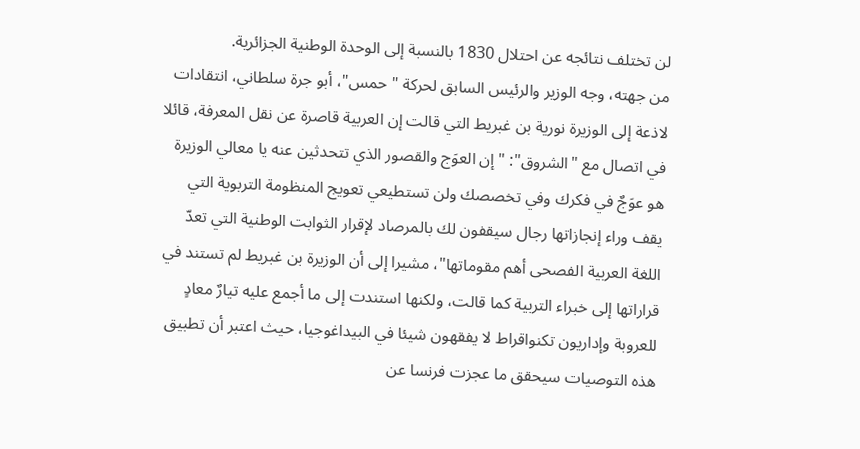لن تختلف نتائجه عن احتلال 1830 بالنسبة إلى الوحدة الوطنية الجزائرية.
من جهته، وجه الوزير والرئيس السابق لحركة "حمس"، أبو جرة سلطاني، انتقادات لاذعة إلى الوزيرة نورية بن غبريط التي قالت إن العربية قاصرة عن نقل المعرفة، قائلا في اتصال مع "الشروق": "إن العوَج والقصور الذي تتحدثين عنه يا معالي الوزيرة هو عوَجٌ في فكرك وفي تخصصك ولن تستطيعي تعويج المنظومة التربوية التي يقف وراء إنجازاتها رجال سيقفون لك بالمرصاد لإقرار الثوابت الوطنية التي تعدّ اللغة العربية الفصحى أهم مقوماتها"، مشيرا إلى أن الوزيرة بن غبريط لم تستند في قراراتها إلى خبراء التربية كما قالت، ولكنها استندت إلى ما أجمع عليه تيارٌ معادٍ للعروبة وإداريون تكنواقراط لا يفقهون شيئا في البيداغوجيا، حيث اعتبر أن تطبيق هذه التوصيات سيحقق ما عجزت فرنسا عن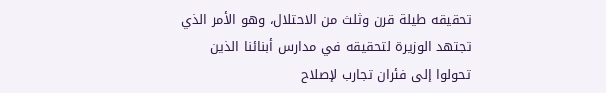تحقيقه طيلة قرن وثلث من الاحتلال، وهو الأمر الذي تجتهد الوزيرة لتحقيقه في مدارس أبنائنا الذين تحولوا إلى فئران تجارب لإصلاح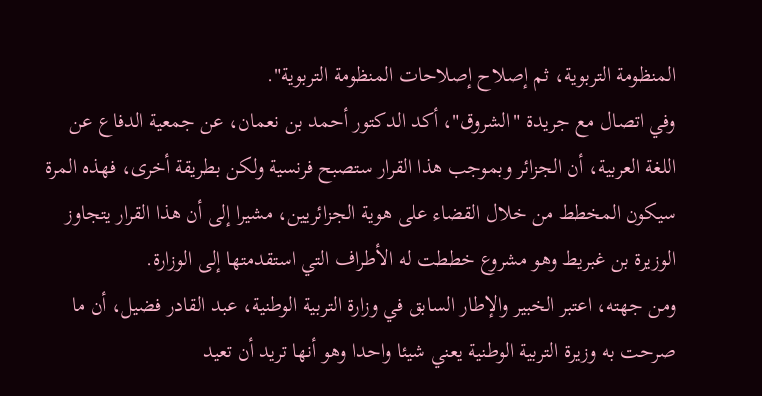المنظومة التربوية، ثم إصلاح إصلاحات المنظومة التربوية".
وفي اتصال مع جريدة "الشروق"، أكد الدكتور أحمد بن نعمان، عن جمعية الدفاع عن اللغة العربية، أن الجزائر وبموجب هذا القرار ستصبح فرنسية ولكن بطريقة أخرى، فهذه المرة سيكون المخطط من خلال القضاء على هوية الجزائريين، مشيرا إلى أن هذا القرار يتجاوز الوزيرة بن غبريط وهو مشروع خططت له الأطراف التي استقدمتها إلى الوزارة.
ومن جهته، اعتبر الخبير والإطار السابق في وزارة التربية الوطنية، عبد القادر فضيل، أن ما صرحت به وزيرة التربية الوطنية يعني شيئا واحدا وهو أنها تريد أن تعيد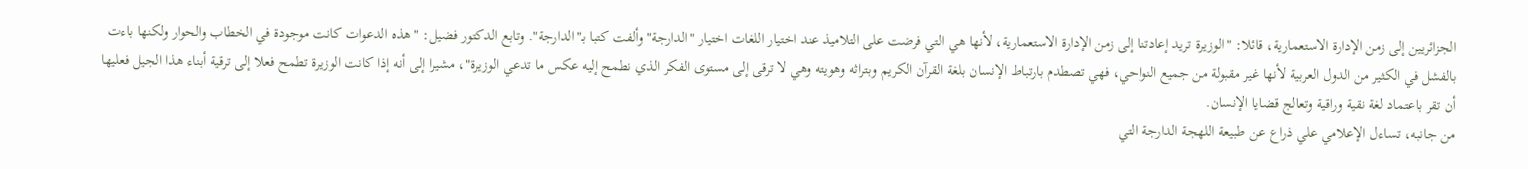الجزائريين إلى زمن الإدارة الاستعمارية، قائلا: "الوزيرة تريد إعادتنا إلى زمن الإدارة الاستعمارية، لأنها هي التي فرضت على التلاميذ عند اختيار اللغات اختيار "الدارجة" وألفت كتبا بـ"الدارجة". وتابع الدكتور فضيل: "هذه الدعوات كانت موجودة في الخطاب والحوار ولكنها باءت بالفشل في الكثير من الدول العربية لأنها غير مقبولة من جميع النواحي، فهي تصطدم بارتباط الإنسان بلغة القرآن الكريم وبتراثه وهويته وهي لا ترقى إلى مستوى الفكر الذي نطمح إليه عكس ما تدعي الوزيرة"، مشيرا إلى أنه إذا كانت الوزيرة تطمح فعلا إلى ترقية أبناء هذا الجيل فعليها أن تقر باعتماد لغة نقية وراقية وتعالج قضايا الإنسان.
من جانبه، تساءل الإعلامي علي ذراع عن طبيعة اللهجة الدارجة التي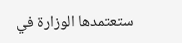ستعتمدها الوزارة في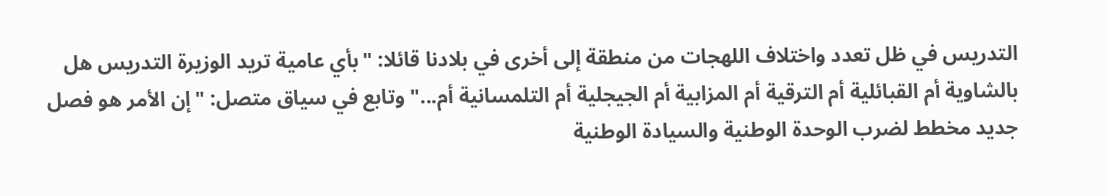التدريس في ظل تعدد واختلاف اللهجات من منطقة إلى أخرى في بلادنا قائلا: "بأي عامية تريد الوزيرة التدريس هل بالشاوية أم القبائلية أم الترقية أم المزابية أم الجيجلية أم التلمسانية أم..." وتابع في سياق متصل: "إن الأمر هو فصل جديد مخطط لضرب الوحدة الوطنية والسيادة الوطنية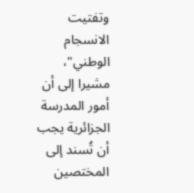وتفتيت الانسجام الوطني"، مشيرا إلى أن أمور المدرسة الجزائرية يجب أن تُسند إلى المختصين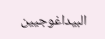البيداغوجيين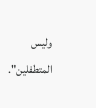وليس المتطفلين".